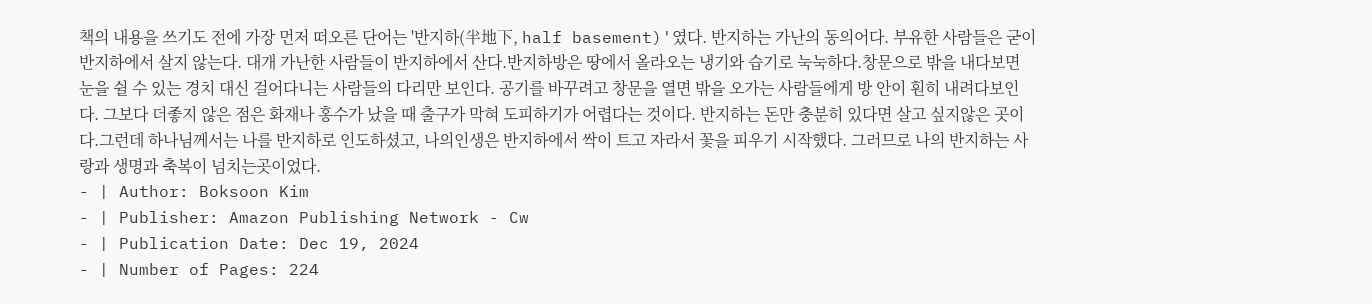책의 내용을 쓰기도 전에 가장 먼저 떠오른 단어는 '반지하(半地下, half basement)'였다. 반지하는 가난의 동의어다. 부유한 사람들은 굳이 반지하에서 살지 않는다. 대개 가난한 사람들이 반지하에서 산다.반지하방은 땅에서 올라오는 냉기와 습기로 눅눅하다.창문으로 밖을 내다보면 눈을 쉴 수 있는 경치 대신 걸어다니는 사람들의 다리만 보인다. 공기를 바꾸려고 창문을 열면 밖을 오가는 사람들에게 방 안이 훤히 내려다보인다. 그보다 더좋지 않은 점은 화재나 홍수가 났을 때 출구가 막혀 도피하기가 어렵다는 것이다. 반지하는 돈만 충분히 있다면 살고 싶지않은 곳이다.그런데 하나님께서는 나를 반지하로 인도하셨고, 나의인생은 반지하에서 싹이 트고 자라서 꽃을 피우기 시작했다. 그러므로 나의 반지하는 사랑과 생명과 축복이 넘치는곳이었다.
- | Author: Boksoon Kim
- | Publisher: Amazon Publishing Network - Cw
- | Publication Date: Dec 19, 2024
- | Number of Pages: 224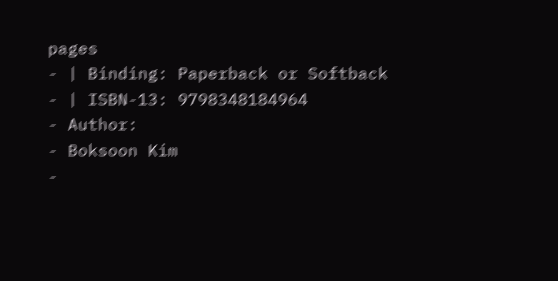pages
- | Binding: Paperback or Softback
- | ISBN-13: 9798348184964
- Author:
- Boksoon Kim
-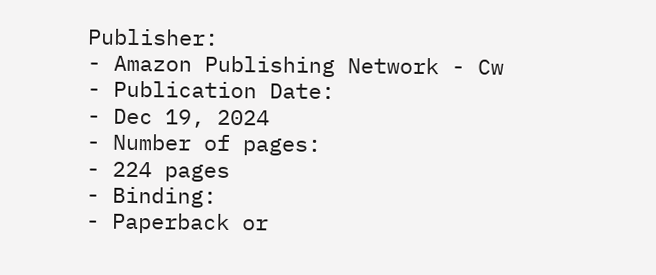Publisher:
- Amazon Publishing Network - Cw
- Publication Date:
- Dec 19, 2024
- Number of pages:
- 224 pages
- Binding:
- Paperback or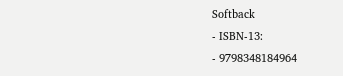Softback
- ISBN-13:
- 9798348184964